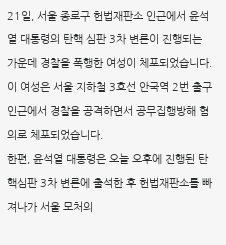21일, 서울 종로구 헌법재판소 인근에서 윤석열 대통령의 탄핵 심판 3차 변론이 진행되는 가운데 경찰을 폭행한 여성이 체포되었습니다. 이 여성은 서울 지하철 3호선 안국역 2번 출구 인근에서 경찰을 공격하면서 공무집행방해 혐의로 체포되었습니다.
한편, 윤석열 대통령은 오늘 오후에 진행된 탄핵심판 3차 변론에 출석한 후 헌법재판소를 빠져나가 서울 모처의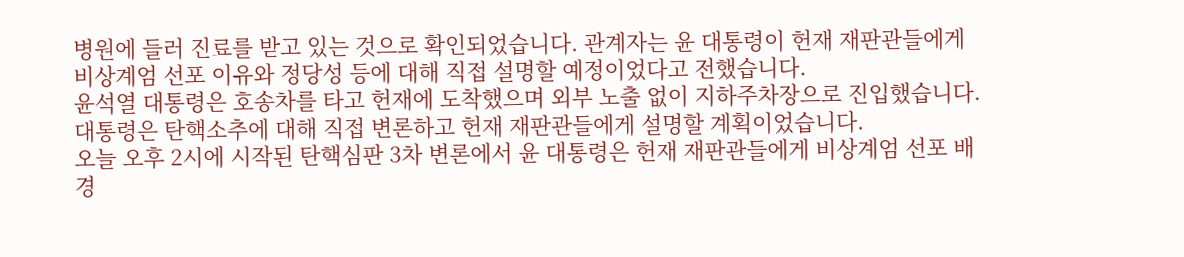병원에 들러 진료를 받고 있는 것으로 확인되었습니다. 관계자는 윤 대통령이 헌재 재판관들에게 비상계엄 선포 이유와 정당성 등에 대해 직접 설명할 예정이었다고 전했습니다.
윤석열 대통령은 호송차를 타고 헌재에 도착했으며 외부 노출 없이 지하주차장으로 진입했습니다. 대통령은 탄핵소추에 대해 직접 변론하고 헌재 재판관들에게 설명할 계획이었습니다.
오늘 오후 2시에 시작된 탄핵심판 3차 변론에서 윤 대통령은 헌재 재판관들에게 비상계엄 선포 배경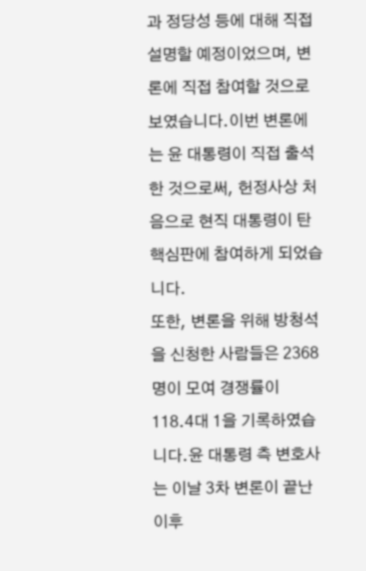과 정당성 등에 대해 직접 설명할 예정이었으며, 변론에 직접 참여할 것으로 보였습니다.이번 변론에는 윤 대통령이 직접 출석한 것으로써, 헌정사상 처음으로 현직 대통령이 탄핵심판에 참여하게 되었습니다.
또한, 변론을 위해 방청석을 신청한 사람들은 2368명이 모여 경쟁률이 118.4대 1을 기록하였습니다.윤 대통령 측 변호사는 이날 3차 변론이 끝난 이후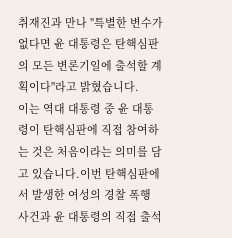취재진과 만나 "특별한 변수가 없다면 윤 대통령은 탄핵심판의 모든 변론기일에 출석할 계획이다"라고 밝혔습니다.
이는 역대 대통령 중 윤 대통령이 탄핵심판에 직접 참여하는 것은 처음이라는 의미를 담고 있습니다.이번 탄핵심판에서 발생한 여성의 경찰 폭행 사건과 윤 대통령의 직접 출석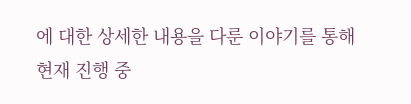에 대한 상세한 내용을 다룬 이야기를 통해 현재 진행 중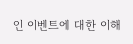인 이벤트에 대한 이해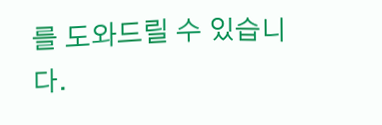를 도와드릴 수 있습니다.